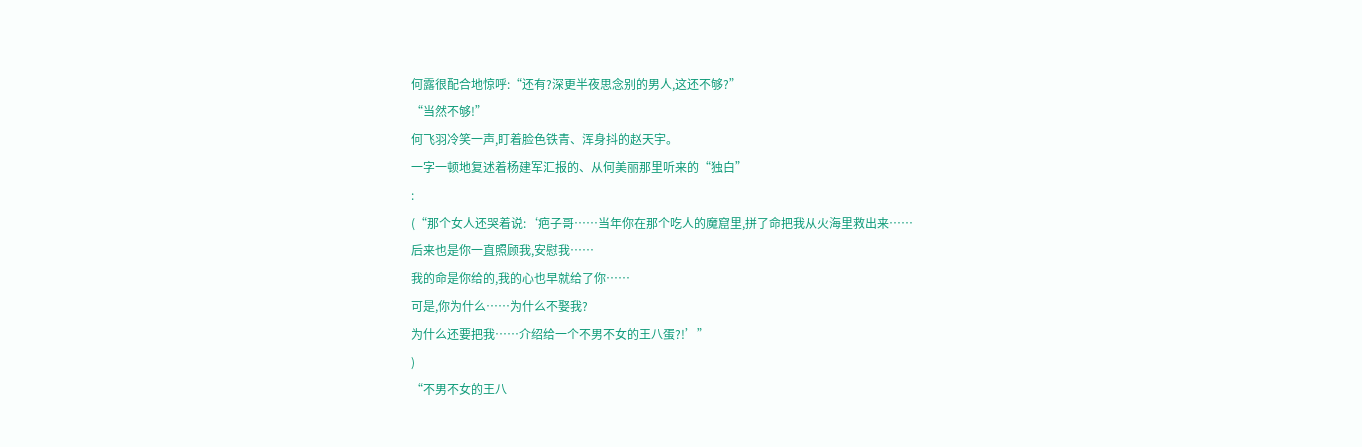何露很配合地惊呼:“还有?深更半夜思念别的男人,这还不够?”
“当然不够!”
何飞羽冷笑一声,盯着脸色铁青、浑身抖的赵天宇。
一字一顿地复述着杨建军汇报的、从何美丽那里听来的“独白”
:
(“那个女人还哭着说:‘疤子哥……当年你在那个吃人的魔窟里,拼了命把我从火海里救出来……
后来也是你一直照顾我,安慰我……
我的命是你给的,我的心也早就给了你……
可是,你为什么……为什么不娶我?
为什么还要把我……介绍给一个不男不女的王八蛋?!’”
)
“不男不女的王八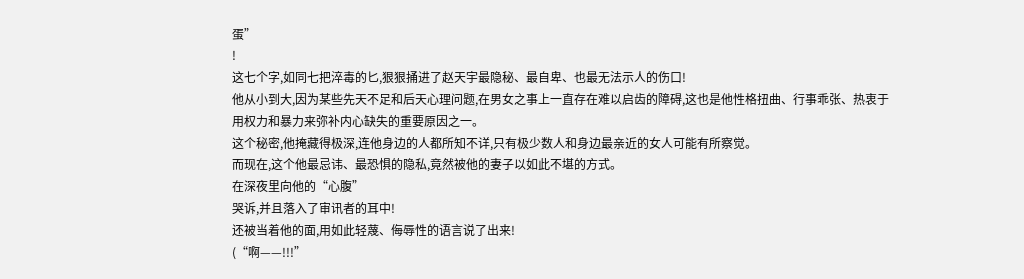蛋”
!
这七个字,如同七把淬毒的匕,狠狠捅进了赵天宇最隐秘、最自卑、也最无法示人的伤口!
他从小到大,因为某些先天不足和后天心理问题,在男女之事上一直存在难以启齿的障碍,这也是他性格扭曲、行事乖张、热衷于用权力和暴力来弥补内心缺失的重要原因之一。
这个秘密,他掩藏得极深,连他身边的人都所知不详,只有极少数人和身边最亲近的女人可能有所察觉。
而现在,这个他最忌讳、最恐惧的隐私,竟然被他的妻子以如此不堪的方式。
在深夜里向他的“心腹”
哭诉,并且落入了审讯者的耳中!
还被当着他的面,用如此轻蔑、侮辱性的语言说了出来!
(“啊——!!!”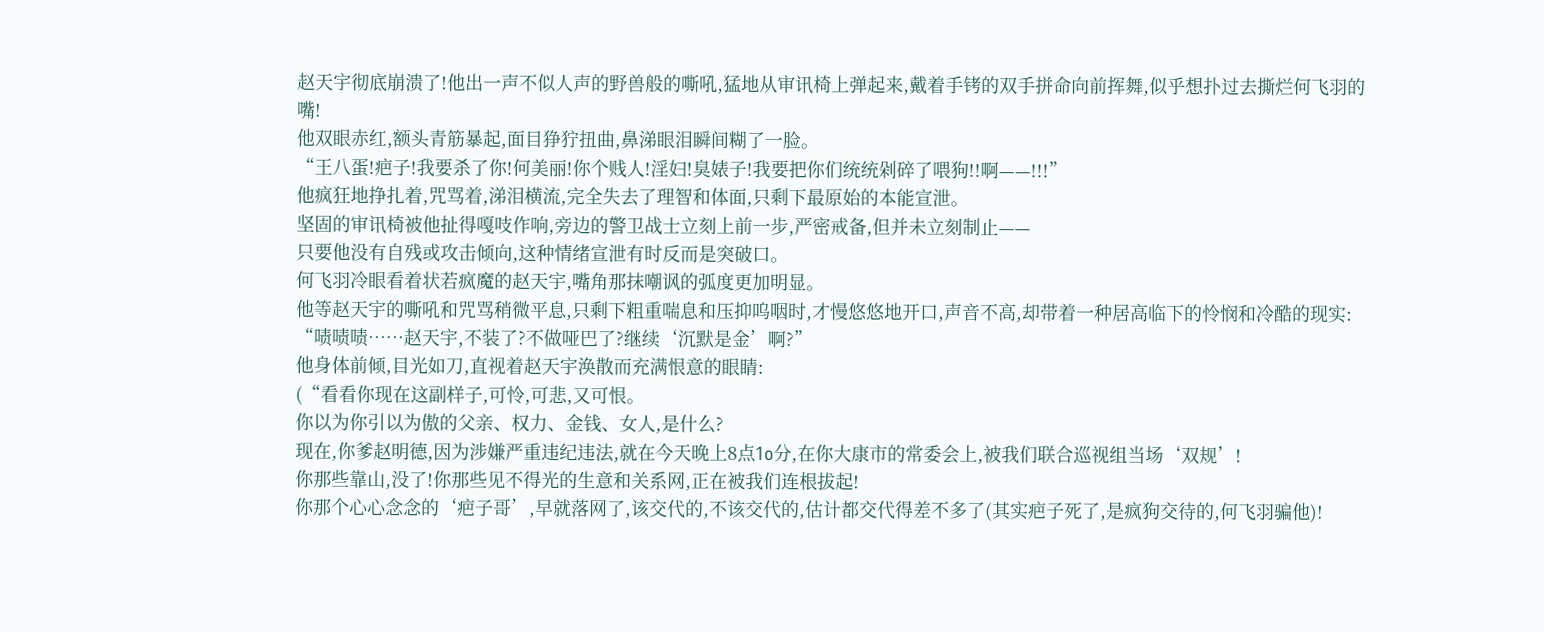赵天宇彻底崩溃了!他出一声不似人声的野兽般的嘶吼,猛地从审讯椅上弹起来,戴着手铐的双手拼命向前挥舞,似乎想扑过去撕烂何飞羽的嘴!
他双眼赤红,额头青筋暴起,面目狰狞扭曲,鼻涕眼泪瞬间糊了一脸。
“王八蛋!疤子!我要杀了你!何美丽!你个贱人!淫妇!臭婊子!我要把你们统统剁碎了喂狗!!啊——!!!”
他疯狂地挣扎着,咒骂着,涕泪横流,完全失去了理智和体面,只剩下最原始的本能宣泄。
坚固的审讯椅被他扯得嘎吱作响,旁边的警卫战士立刻上前一步,严密戒备,但并未立刻制止——
只要他没有自残或攻击倾向,这种情绪宣泄有时反而是突破口。
何飞羽冷眼看着状若疯魔的赵天宇,嘴角那抹嘲讽的弧度更加明显。
他等赵天宇的嘶吼和咒骂稍微平息,只剩下粗重喘息和压抑呜咽时,才慢悠悠地开口,声音不高,却带着一种居高临下的怜悯和冷酷的现实:
“啧啧啧……赵天宇,不装了?不做哑巴了?继续‘沉默是金’啊?”
他身体前倾,目光如刀,直视着赵天宇涣散而充满恨意的眼睛:
(“看看你现在这副样子,可怜,可悲,又可恨。
你以为你引以为傲的父亲、权力、金钱、女人,是什么?
现在,你爹赵明德,因为涉嫌严重违纪违法,就在今天晚上8点1o分,在你大康市的常委会上,被我们联合巡视组当场‘双规’!
你那些靠山,没了!你那些见不得光的生意和关系网,正在被我们连根拔起!
你那个心心念念的‘疤子哥’,早就落网了,该交代的,不该交代的,估计都交代得差不多了(其实疤子死了,是疯狗交待的,何飞羽骗他)!